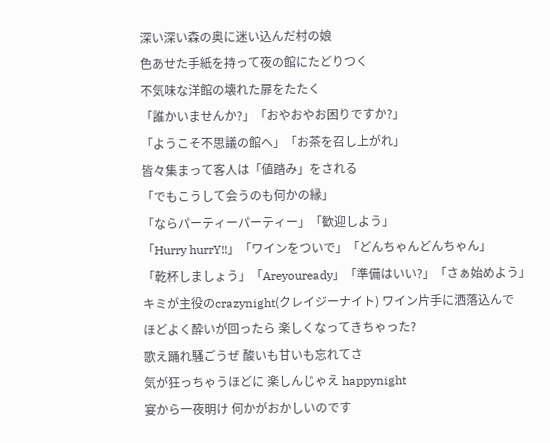深い深い森の奥に迷い込んだ村の娘
色あせた手紙を持って夜の館にたどりつく
不気味な洋館の壊れた扉をたたく
「誰かいませんか?」「おやおやお困りですか?」
「ようこそ不思議の館へ」「お茶を召し上がれ」
皆々集まって客人は「値踏み」をされる
「でもこうして会うのも何かの縁」
「ならパーティーパーティー」「歓迎しよう」
「Hurry hurrY!!」「ワインをついで」「どんちゃんどんちゃん」
「乾杯しましょう」「Areyouready」「準備はいい?」「さぁ始めよう」
キミが主役のcrazynight(クレイジーナイト) ワイン片手に洒落込んで
ほどよく酔いが回ったら 楽しくなってきちゃった?
歌え踊れ騒ごうぜ 酸いも甘いも忘れてさ
気が狂っちゃうほどに 楽しんじゃえ happynight
宴から一夜明け 何かがおかしいのです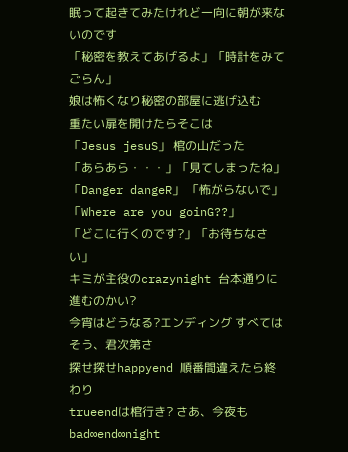眠って起きてみたけれど一向に朝が来ないのです
「秘密を教えてあげるよ」「時計をみてごらん」
娘は怖くなり秘密の部屋に逃げ込む
重たい扉を開けたらそこは
「Jesus jesuS」 棺の山だった
「あらあら・・・」「見てしまったね」
「Danger dangeR」 「怖がらないで」
「Where are you goinG??」
「どこに行くのです?」「お待ちなさい」
キミが主役のcrazynight 台本通りに進むのかい?
今宵はどうなる?エンディング すべてはそう、君次第さ
探せ探せhappyend 順番間違えたら終わり
trueendは棺行き? さあ、今夜もbad∞end∞night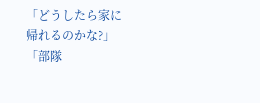「どうしたら家に帰れるのかな?」
「部隊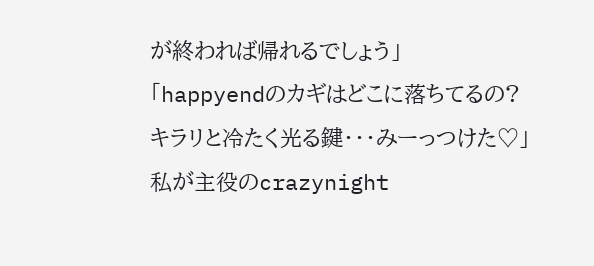が終われば帰れるでしょう」
「happyendのカギはどこに落ちてるの?
キラリと冷たく光る鍵・・・みーっつけた♡」
私が主役のcrazynight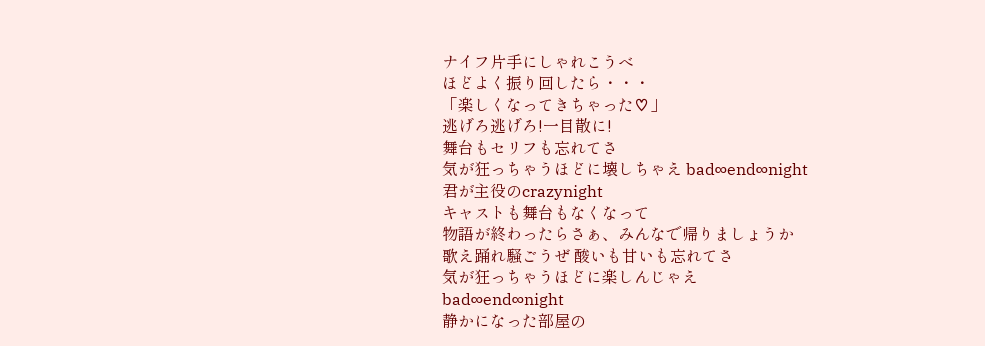ナイフ片手にしゃれこうべ
ほどよく振り回したら・・・
「楽しくなってきちゃった♡」
逃げろ逃げろ!一目散に!
舞台もセリフも忘れてさ
気が狂っちゃうほどに壊しちゃえ bad∞end∞night
君が主役のcrazynight
キャストも舞台もなくなって
物語が終わったらさぁ、みんなで帰りましょうか
歌え踊れ騒ごうぜ 酸いも甘いも忘れてさ
気が狂っちゃうほどに楽しんじゃえ
bad∞end∞night
静かになった部屋の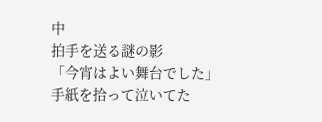中
拍手を送る謎の影
「今宵はよい舞台でした」
手紙を拾って泣いてた